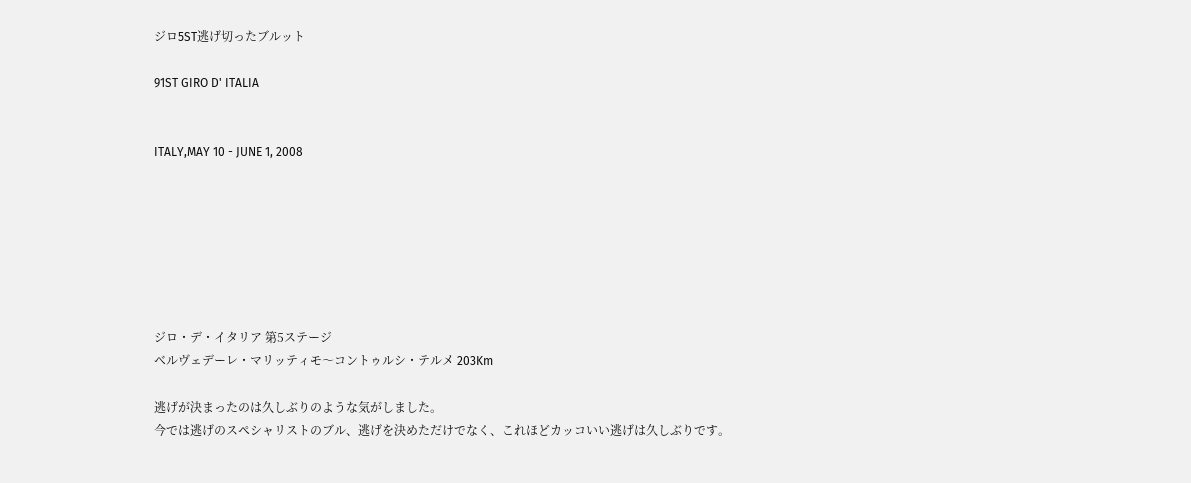ジロ5ST逃げ切ったブルット

91ST GIRO D' ITALIA


ITALY,MAY 10 - JUNE 1, 2008







ジロ・デ・イタリア 第5ステージ
ベルヴェデーレ・マリッティモ〜コントゥルシ・テルメ 203Km

逃げが決まったのは久しぶりのような気がしました。
今では逃げのスペシャリストのブル、逃げを決めただけでなく、これほどカッコいい逃げは久しぶりです。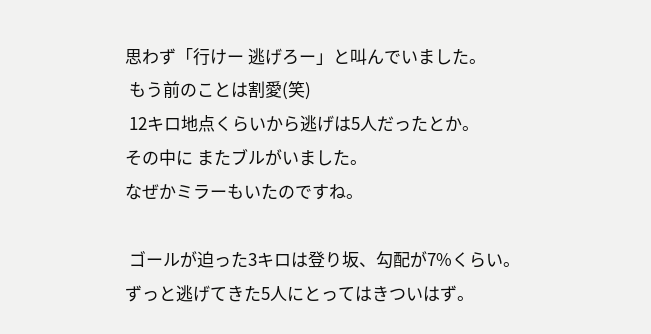思わず「行けー 逃げろー」と叫んでいました。
 もう前のことは割愛(笑)
 12キロ地点くらいから逃げは5人だったとか。
その中に またブルがいました。
なぜかミラーもいたのですね。

 ゴールが迫った3キロは登り坂、勾配が7%くらい。
ずっと逃げてきた5人にとってはきついはず。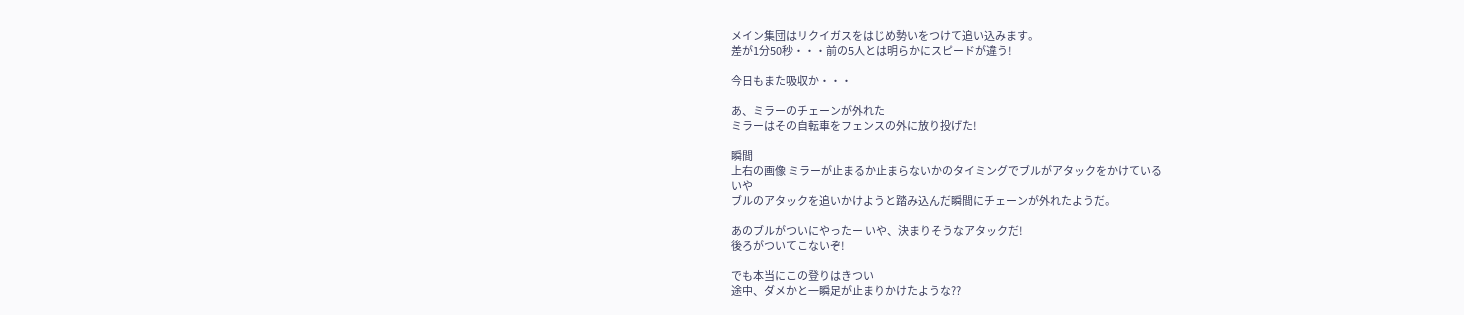メイン集団はリクイガスをはじめ勢いをつけて追い込みます。
差が1分50秒・・・前の5人とは明らかにスピードが違う!

今日もまた吸収か・・・

あ、ミラーのチェーンが外れた
ミラーはその自転車をフェンスの外に放り投げた!

瞬間
上右の画像 ミラーが止まるか止まらないかのタイミングでブルがアタックをかけている
いや
ブルのアタックを追いかけようと踏み込んだ瞬間にチェーンが外れたようだ。

あのブルがついにやったー いや、決まりそうなアタックだ!
後ろがついてこないぞ!

でも本当にこの登りはきつい
途中、ダメかと一瞬足が止まりかけたような??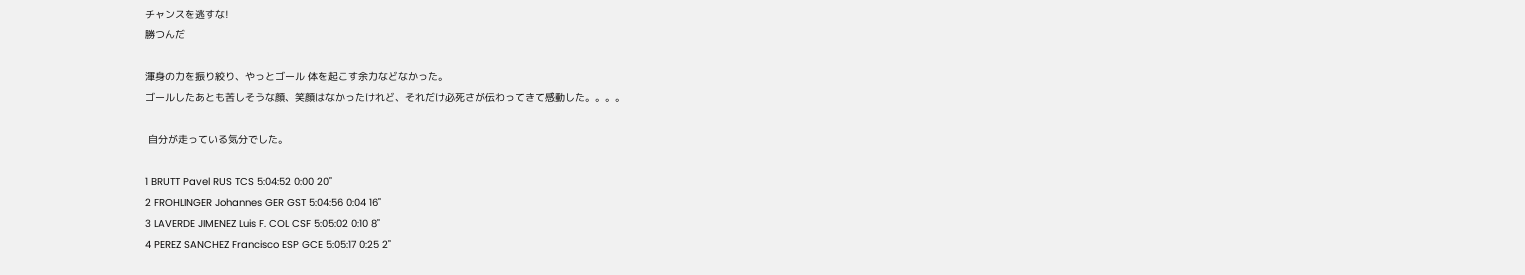チャンスを逃すな!
勝つんだ

渾身の力を振り絞り、やっとゴール 体を起こす余力などなかった。
ゴールしたあとも苦しそうな顔、笑顔はなかったけれど、それだけ必死さが伝わってきて感動した。。。。

 自分が走っている気分でした。

1 BRUTT Pavel RUS TCS 5:04:52 0:00 20"
2 FROHLINGER Johannes GER GST 5:04:56 0:04 16"
3 LAVERDE JIMENEZ Luis F. COL CSF 5:05:02 0:10 8"
4 PEREZ SANCHEZ Francisco ESP GCE 5:05:17 0:25 2"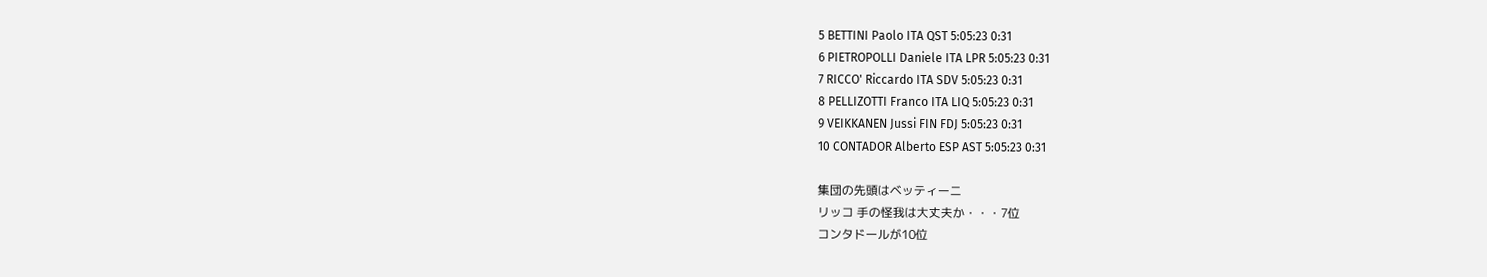5 BETTINI Paolo ITA QST 5:05:23 0:31
6 PIETROPOLLI Daniele ITA LPR 5:05:23 0:31
7 RICCO' Riccardo ITA SDV 5:05:23 0:31
8 PELLIZOTTI Franco ITA LIQ 5:05:23 0:31
9 VEIKKANEN Jussi FIN FDJ 5:05:23 0:31
10 CONTADOR Alberto ESP AST 5:05:23 0:31

集団の先頭はベッティーニ
リッコ 手の怪我は大丈夫か・・・7位
コンタドールが10位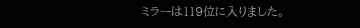ミラーは119位に入りました。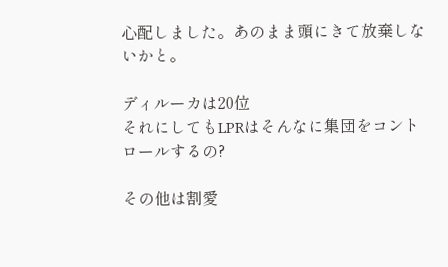心配しました。あのまま頭にきて放棄しないかと。

ディルーカは20位
それにしてもLPRはそんなに集団をコントロールするの?

その他は割愛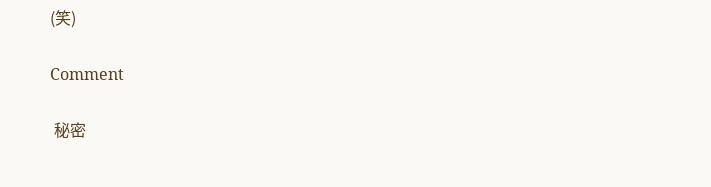(笑)

Comment

 秘密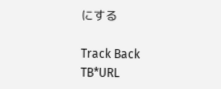にする

Track Back
TB*URL